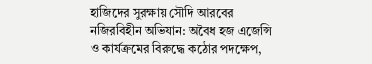হাজিদের সুরক্ষায় সৌদি আরবের নজিরবিহীন অভিযান: অবৈধ হজ এজেন্সি ও কার্যক্রমের বিরুদ্ধে কঠোর পদক্ষেপ,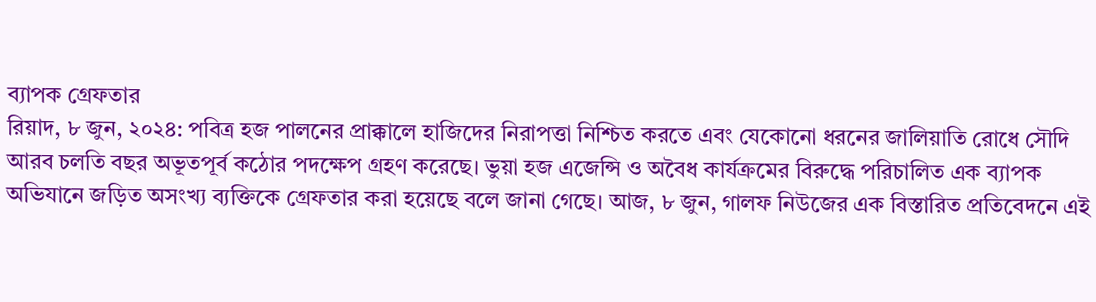ব্যাপক গ্রেফতার
রিয়াদ, ৮ জুন, ২০২৪: পবিত্র হজ পালনের প্রাক্কালে হাজিদের নিরাপত্তা নিশ্চিত করতে এবং যেকোনো ধরনের জালিয়াতি রোধে সৌদি আরব চলতি বছর অভূতপূর্ব কঠোর পদক্ষেপ গ্রহণ করেছে। ভুয়া হজ এজেন্সি ও অবৈধ কার্যক্রমের বিরুদ্ধে পরিচালিত এক ব্যাপক অভিযানে জড়িত অসংখ্য ব্যক্তিকে গ্রেফতার করা হয়েছে বলে জানা গেছে। আজ, ৮ জুন, গালফ নিউজের এক বিস্তারিত প্রতিবেদনে এই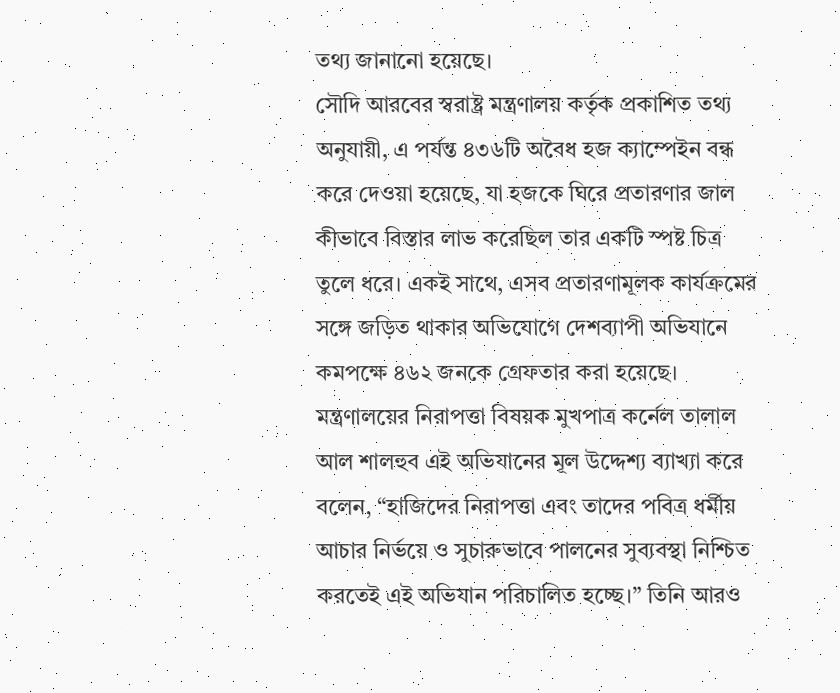তথ্য জানানো হয়েছে।
সৌদি আরবের স্বরাষ্ট্র মন্ত্রণালয় কর্তৃক প্রকাশিত তথ্য অনুযায়ী, এ পর্যন্ত ৪৩৬টি অবৈধ হজ ক্যাম্পেইন বন্ধ করে দেওয়া হয়েছে, যা হজকে ঘিরে প্রতারণার জাল কীভাবে বিস্তার লাভ করেছিল তার একটি স্পষ্ট চিত্র তুলে ধরে। একই সাথে, এসব প্রতারণামূলক কার্যক্রমের সঙ্গে জড়িত থাকার অভিযোগে দেশব্যাপী অভিযানে কমপক্ষে ৪৬২ জনকে গ্রেফতার করা হয়েছে।
মন্ত্রণালয়ের নিরাপত্তা বিষয়ক মুখপাত্র কর্নেল তালাল আল শালহুব এই অভিযানের মূল উদ্দেশ্য ব্যাখ্যা করে বলেন, “হাজিদের নিরাপত্তা এবং তাদের পবিত্র ধর্মীয় আচার নির্ভয়ে ও সুচারুভাবে পালনের সুব্যবস্থা নিশ্চিত করতেই এই অভিযান পরিচালিত হচ্ছে।” তিনি আরও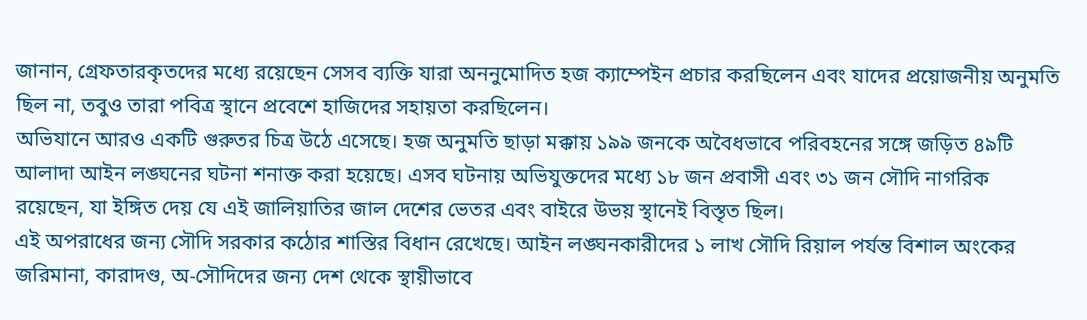জানান, গ্রেফতারকৃতদের মধ্যে রয়েছেন সেসব ব্যক্তি যারা অননুমোদিত হজ ক্যাম্পেইন প্রচার করছিলেন এবং যাদের প্রয়োজনীয় অনুমতি ছিল না, তবুও তারা পবিত্র স্থানে প্রবেশে হাজিদের সহায়তা করছিলেন।
অভিযানে আরও একটি গুরুতর চিত্র উঠে এসেছে। হজ অনুমতি ছাড়া মক্কায় ১৯৯ জনকে অবৈধভাবে পরিবহনের সঙ্গে জড়িত ৪৯টি আলাদা আইন লঙ্ঘনের ঘটনা শনাক্ত করা হয়েছে। এসব ঘটনায় অভিযুক্তদের মধ্যে ১৮ জন প্রবাসী এবং ৩১ জন সৌদি নাগরিক রয়েছেন, যা ইঙ্গিত দেয় যে এই জালিয়াতির জাল দেশের ভেতর এবং বাইরে উভয় স্থানেই বিস্তৃত ছিল।
এই অপরাধের জন্য সৌদি সরকার কঠোর শাস্তির বিধান রেখেছে। আইন লঙ্ঘনকারীদের ১ লাখ সৌদি রিয়াল পর্যন্ত বিশাল অংকের জরিমানা, কারাদণ্ড, অ-সৌদিদের জন্য দেশ থেকে স্থায়ীভাবে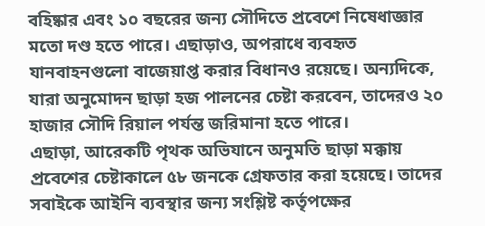বহিষ্কার এবং ১০ বছরের জন্য সৌদিতে প্রবেশে নিষেধাজ্ঞার মতো দণ্ড হতে পারে। এছাড়াও, অপরাধে ব্যবহৃত যানবাহনগুলো বাজেয়াপ্ত করার বিধানও রয়েছে। অন্যদিকে, যারা অনুমোদন ছাড়া হজ পালনের চেষ্টা করবেন, তাদেরও ২০ হাজার সৌদি রিয়াল পর্যন্ত জরিমানা হতে পারে।
এছাড়া, আরেকটি পৃথক অভিযানে অনুমতি ছাড়া মক্কায় প্রবেশের চেষ্টাকালে ৫৮ জনকে গ্রেফতার করা হয়েছে। তাদের সবাইকে আইনি ব্যবস্থার জন্য সংশ্লিষ্ট কর্তৃপক্ষের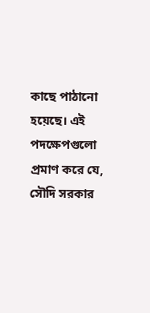কাছে পাঠানো হয়েছে। এই পদক্ষেপগুলো প্রমাণ করে যে, সৌদি সরকার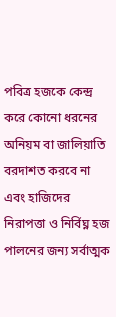পবিত্র হজকে কেন্দ্র করে কোনো ধরনের অনিয়ম বা জালিয়াতি বরদাশত করবে না এবং হাজিদের নিরাপত্তা ও নির্বিঘ্ন হজ পালনের জন্য সর্বাত্মক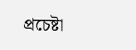প্রচেষ্টা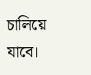চালিয়ে যাবে।